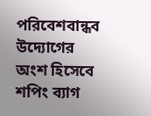পরিবেশবান্ধব উদ্যোগের অংশ হিসেবে শপিং ব্যাগ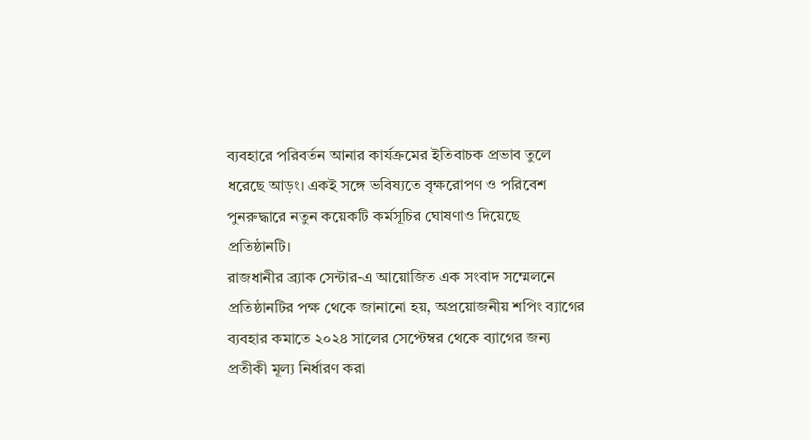ব্যবহারে পরিবর্তন আনার কার্যক্রমের ইতিবাচক প্রভাব তুলে ধরেছে আড়ং। একই সঙ্গে ভবিষ্যতে বৃক্ষরোপণ ও পরিবেশ পুনরুদ্ধারে নতুন কয়েকটি কর্মসূচির ঘোষণাও দিয়েছে প্রতিষ্ঠানটি।
রাজধানীর ব্র্যাক সেন্টার-এ আয়োজিত এক সংবাদ সম্মেলনে প্রতিষ্ঠানটির পক্ষ থেকে জানানো হয়, অপ্রয়োজনীয় শপিং ব্যাগের ব্যবহার কমাতে ২০২৪ সালের সেপ্টেম্বর থেকে ব্যাগের জন্য প্রতীকী মূল্য নির্ধারণ করা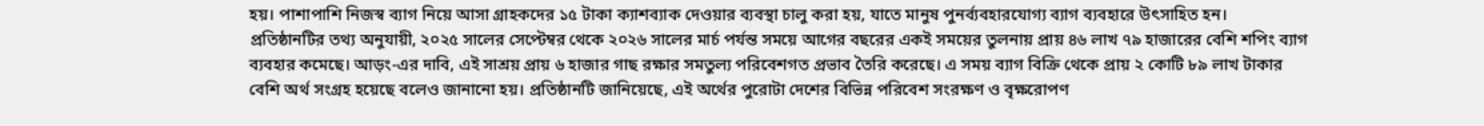হয়। পাশাপাশি নিজস্ব ব্যাগ নিয়ে আসা গ্রাহকদের ১৫ টাকা ক্যাশব্যাক দেওয়ার ব্যবস্থা চালু করা হয়, যাতে মানুষ পুনর্ব্যবহারযোগ্য ব্যাগ ব্যবহারে উৎসাহিত হন।
প্রতিষ্ঠানটির তথ্য অনুযায়ী, ২০২৫ সালের সেপ্টেম্বর থেকে ২০২৬ সালের মার্চ পর্যন্ত সময়ে আগের বছরের একই সময়ের তুলনায় প্রায় ৪৬ লাখ ৭৯ হাজারের বেশি শপিং ব্যাগ ব্যবহার কমেছে। আড়ং-এর দাবি, এই সাশ্রয় প্রায় ৬ হাজার গাছ রক্ষার সমতুল্য পরিবেশগত প্রভাব তৈরি করেছে। এ সময় ব্যাগ বিক্রি থেকে প্রায় ২ কোটি ৮৯ লাখ টাকার বেশি অর্থ সংগ্রহ হয়েছে বলেও জানানো হয়। প্রতিষ্ঠানটি জানিয়েছে, এই অর্থের পুরোটা দেশের বিভিন্ন পরিবেশ সংরক্ষণ ও বৃক্ষরোপণ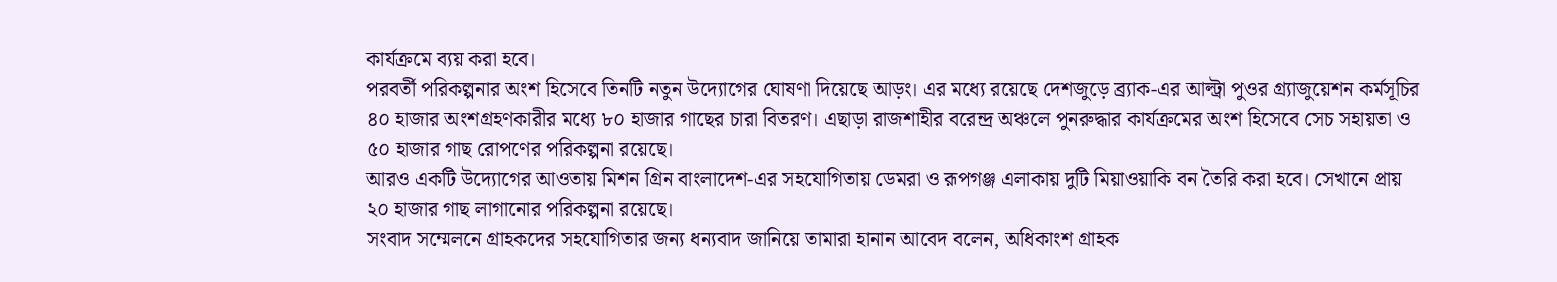কার্যক্রমে ব্যয় করা হবে।
পরবর্তী পরিকল্পনার অংশ হিসেবে তিনটি নতুন উদ্যোগের ঘোষণা দিয়েছে আড়ং। এর মধ্যে রয়েছে দেশজুড়ে ব্র্যাক-এর আল্ট্রা পুওর গ্র্যাজুয়েশন কর্মসূচির ৪০ হাজার অংশগ্রহণকারীর মধ্যে ৮০ হাজার গাছের চারা বিতরণ। এছাড়া রাজশাহীর বরেন্দ্র অঞ্চলে পুনরুদ্ধার কার্যক্রমের অংশ হিসেবে সেচ সহায়তা ও ৫০ হাজার গাছ রোপণের পরিকল্পনা রয়েছে।
আরও একটি উদ্যোগের আওতায় মিশন গ্রিন বাংলাদেশ-এর সহযোগিতায় ডেমরা ও রূপগঞ্জ এলাকায় দুটি মিয়াওয়াকি বন তৈরি করা হবে। সেখানে প্রায় ২০ হাজার গাছ লাগানোর পরিকল্পনা রয়েছে।
সংবাদ সম্মেলনে গ্রাহকদের সহযোগিতার জন্য ধন্যবাদ জানিয়ে তামারা হানান আবেদ বলেন, অধিকাংশ গ্রাহক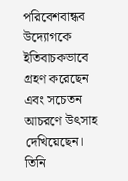পরিবেশবান্ধব উদ্যোগকে ইতিবাচকভাবে গ্রহণ করেছেন এবং সচেতন আচরণে উৎসাহ দেখিয়েছেন। তিনি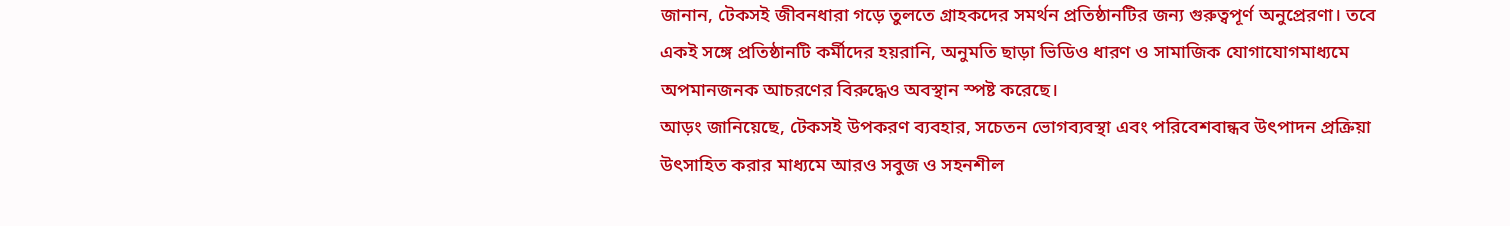জানান, টেকসই জীবনধারা গড়ে তুলতে গ্রাহকদের সমর্থন প্রতিষ্ঠানটির জন্য গুরুত্বপূর্ণ অনুপ্রেরণা। তবে একই সঙ্গে প্রতিষ্ঠানটি কর্মীদের হয়রানি, অনুমতি ছাড়া ভিডিও ধারণ ও সামাজিক যোগাযোগমাধ্যমে অপমানজনক আচরণের বিরুদ্ধেও অবস্থান স্পষ্ট করেছে।
আড়ং জানিয়েছে, টেকসই উপকরণ ব্যবহার, সচেতন ভোগব্যবস্থা এবং পরিবেশবান্ধব উৎপাদন প্রক্রিয়া উৎসাহিত করার মাধ্যমে আরও সবুজ ও সহনশীল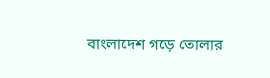বাংলাদেশ গড়ে তোলার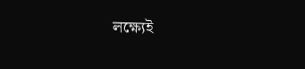লক্ষ্যেই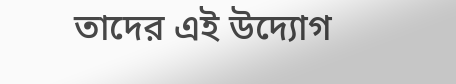তাদের এই উদ্যোগ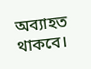অব্যাহত থাকবে।